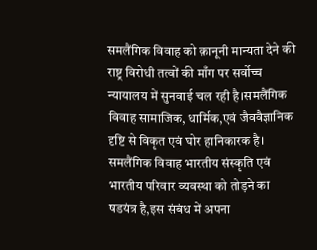समलैंगिक विवाह को क़ानूनी मान्यता देने की राष्ट्र विरोधी तत्वों की माँग पर सर्वोच्च न्यायालय में सुनवाई चल रही है।समलैंगिक विवाह सामाजिक, धार्मिक,एवं जैववैज्ञानिक दृष्टि से विकृत एवं घोर हानिकारक है। समलैंगिक विवाह भारतीय संस्कृति एवं भारतीय परिवार व्यवस्था को तोड़ने का षडयंत्र है,इस संबंध में अपना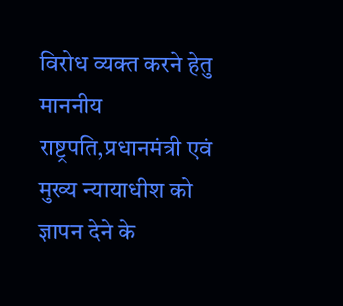विरोध व्यक्त करने हेतु माननीय राष्ट्रपति,प्रधानमंत्री एवं मुख्य न्यायाधीश को ज्ञापन देने के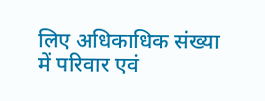लिए अधिकाधिक संख्या में परिवार एवं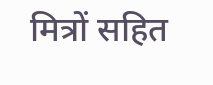मित्रों सहित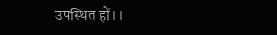उपस्थित हों।।